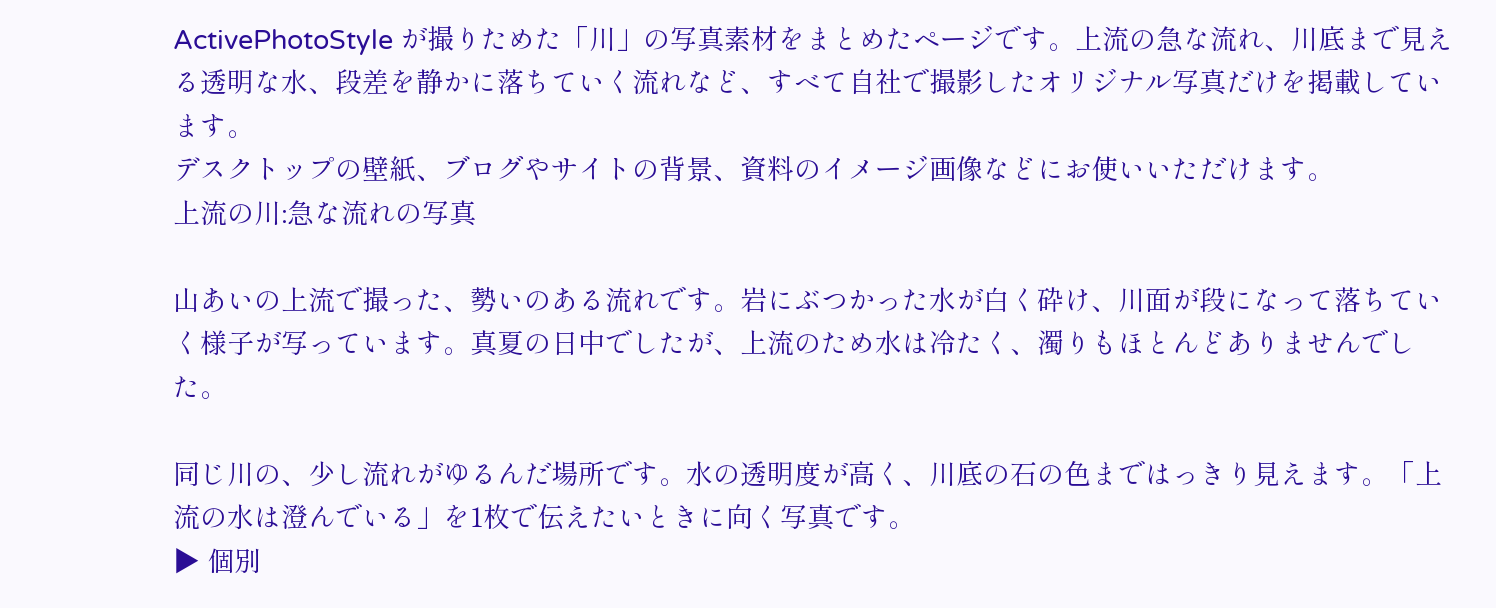ActivePhotoStyle が撮りためた「川」の写真素材をまとめたページです。上流の急な流れ、川底まで見える透明な水、段差を静かに落ちていく流れなど、すべて自社で撮影したオリジナル写真だけを掲載しています。
デスクトップの壁紙、ブログやサイトの背景、資料のイメージ画像などにお使いいただけます。
上流の川:急な流れの写真

山あいの上流で撮った、勢いのある流れです。岩にぶつかった水が白く砕け、川面が段になって落ちていく様子が写っています。真夏の日中でしたが、上流のため水は冷たく、濁りもほとんどありませんでした。

同じ川の、少し流れがゆるんだ場所です。水の透明度が高く、川底の石の色まではっきり見えます。「上流の水は澄んでいる」を1枚で伝えたいときに向く写真です。
▶ 個別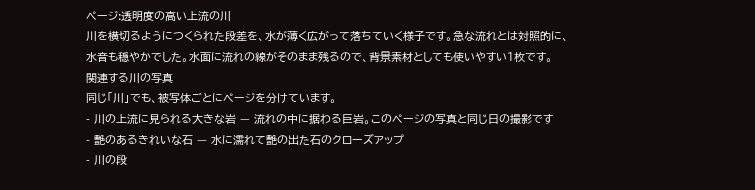ページ:透明度の高い上流の川
川を横切るようにつくられた段差を、水が薄く広がって落ちていく様子です。急な流れとは対照的に、水音も穏やかでした。水面に流れの線がそのまま残るので、背景素材としても使いやすい1枚です。
関連する川の写真
同じ「川」でも、被写体ごとにページを分けています。
- 川の上流に見られる大きな岩 — 流れの中に据わる巨岩。このページの写真と同じ日の撮影です
- 艶のあるきれいな石 — 水に濡れて艶の出た石のクローズアップ
- 川の段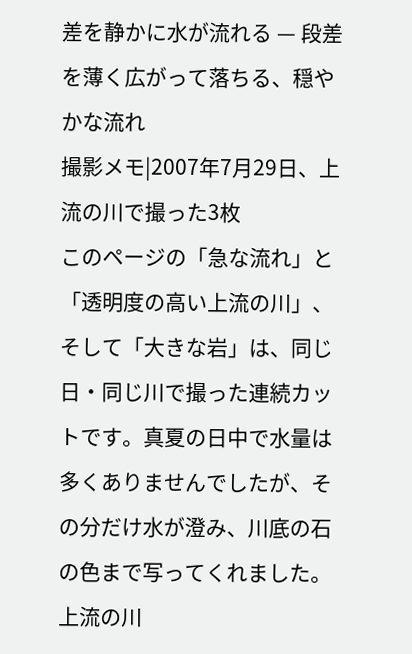差を静かに水が流れる — 段差を薄く広がって落ちる、穏やかな流れ
撮影メモ|2007年7月29日、上流の川で撮った3枚
このページの「急な流れ」と「透明度の高い上流の川」、そして「大きな岩」は、同じ日・同じ川で撮った連続カットです。真夏の日中で水量は多くありませんでしたが、その分だけ水が澄み、川底の石の色まで写ってくれました。
上流の川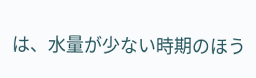は、水量が少ない時期のほう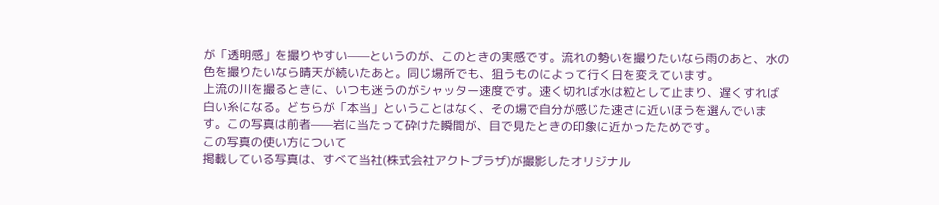が「透明感」を撮りやすい——というのが、このときの実感です。流れの勢いを撮りたいなら雨のあと、水の色を撮りたいなら晴天が続いたあと。同じ場所でも、狙うものによって行く日を変えています。
上流の川を撮るときに、いつも迷うのがシャッター速度です。速く切れば水は粒として止まり、遅くすれば白い糸になる。どちらが「本当」ということはなく、その場で自分が感じた速さに近いほうを選んでいます。この写真は前者——岩に当たって砕けた瞬間が、目で見たときの印象に近かったためです。
この写真の使い方について
掲載している写真は、すべて当社(株式会社アクトプラザ)が撮影したオリジナル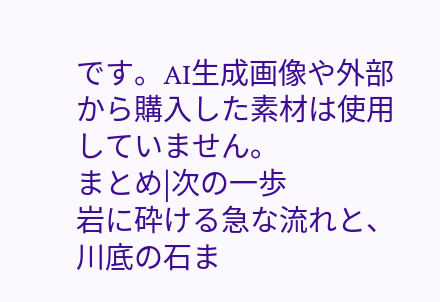です。AI生成画像や外部から購入した素材は使用していません。
まとめ|次の一歩
岩に砕ける急な流れと、川底の石ま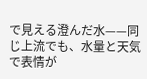で見える澄んだ水——同じ上流でも、水量と天気で表情が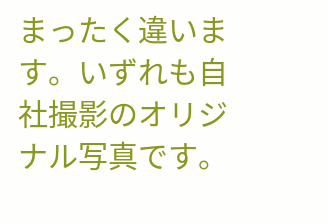まったく違います。いずれも自社撮影のオリジナル写真です。